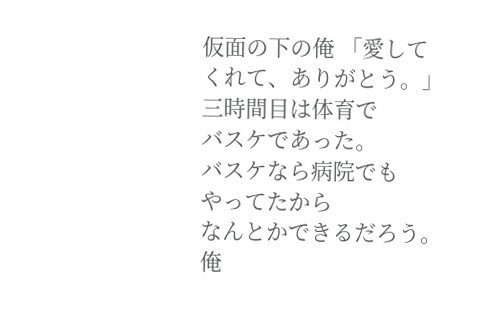仮面の下の俺 「愛してくれて、ありがとう。」
三時間目は体育で
バスケであった。
バスケなら病院でも
やってたから
なんとかできるだろう。
俺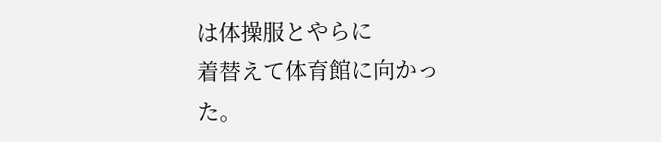は体操服とやらに
着替えて体育館に向かった。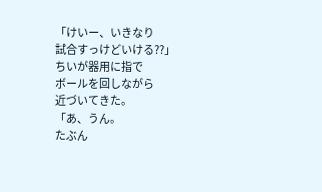「けいー、いきなり
試合すっけどいける??」
ちいが器用に指で
ボールを回しながら
近づいてきた。
「あ、うん。
たぶん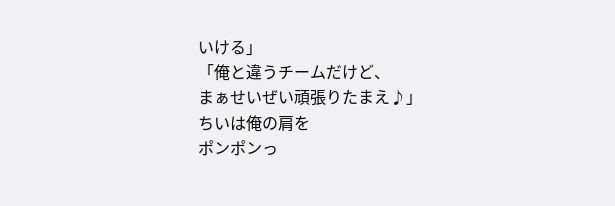いける」
「俺と違うチームだけど、
まぁせいぜい頑張りたまえ♪」
ちいは俺の肩を
ポンポンっ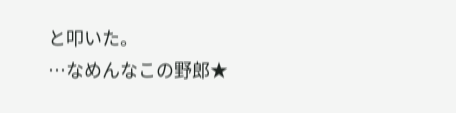と叩いた。
…なめんなこの野郎★